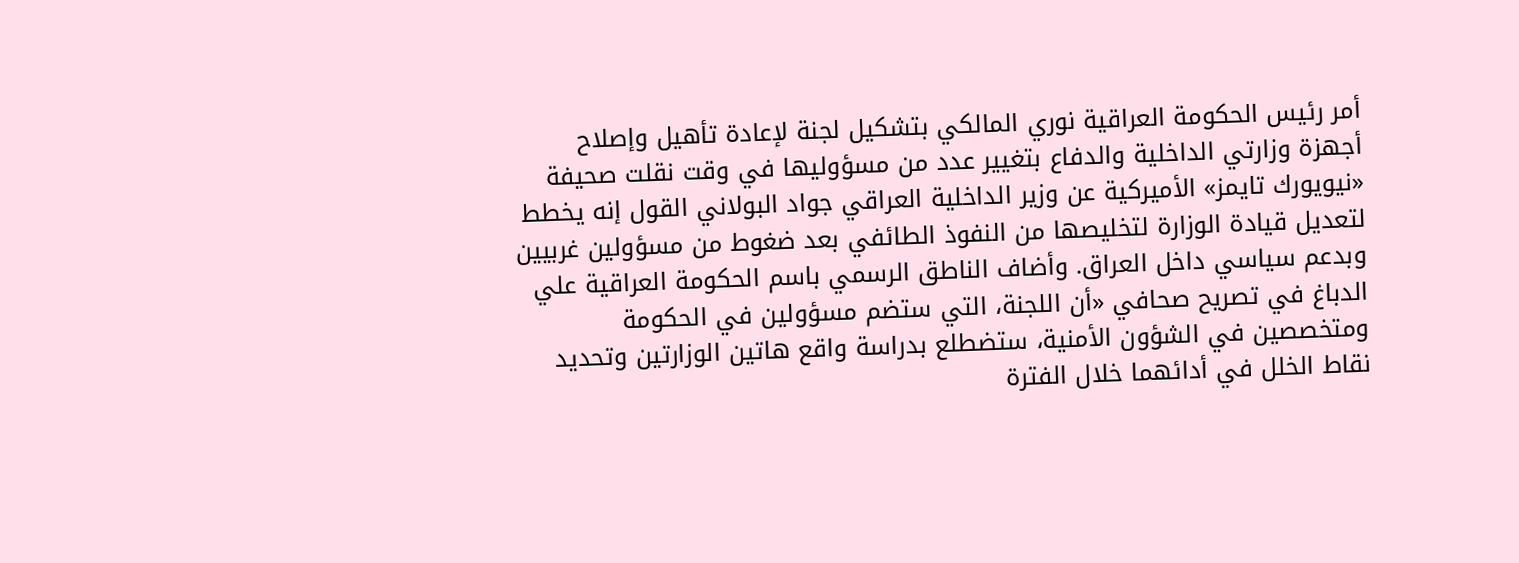أمر رئيس الحكومة العراقية نوري المالكي بتشكيل لجنة لإعادة تأهيل وإصلاح أجهزة وزارتي الداخلية والدفاع بتغيير عدد من مسؤوليها في وقت نقلت صحيفة «نيويورك تايمز» الأميركية عن وزير الداخلية العراقي جواد البولاني القول إنه يخطط لتعديل قيادة الوزارة لتخليصها من النفوذ الطائفي بعد ضغوط من مسؤولين غربيين وبدعم سياسي داخل العراق. وأضاف الناطق الرسمي باسم الحكومة العراقية علي الدباغ في تصريح صحافي «أن اللجنة، التي ستضم مسؤولين في الحكومة ومتخصصين في الشؤون الأمنية، ستضطلع بدراسة واقع هاتين الوزارتين وتحديد نقاط الخلل في أدائهما خلال الفترة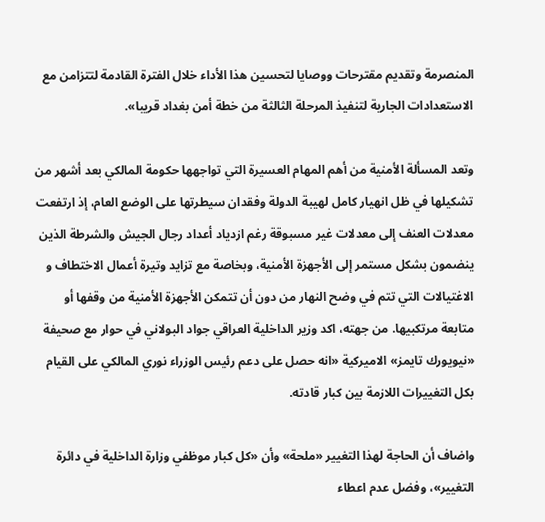المنصرمة وتقديم مقترحات ووصايا لتحسين هذا الأداء خلال الفترة القادمة لتتزامن مع الاستعدادات الجارية لتنفيذ المرحلة الثالثة من خطة أمن بغداد قريبا».

وتعد المسألة الأمنية من أهم المهام العسيرة التي تواجهها حكومة المالكي بعد أشهر من تشكيلها في ظل انهيار كامل لهيبة الدولة وفقدان سيطرتها على الوضع العام، إذ ارتفعت معدلات العنف إلى معدلات غير مسبوقة رغم ازدياد أعداد رجال الجيش والشرطة الذين ينضمون بشكل مستمر إلى الأجهزة الأمنية، وبخاصة مع تزايد وتيرة أعمال الاختطاف و الاغتيالات التي تتم في وضح النهار من دون أن تتمكن الأجهزة الأمنية من وقفها أو متابعة مرتكبيها. من جهته، اكد وزير الداخلية العراقي جواد البولاني في حوار مع صحيفة «نيويورك تايمز» الاميركية «انه حصل على دعم رئيس الوزراء نوري المالكي على القيام بكل التغييرات اللازمة بين كبار قادته.

واضاف أن الحاجة لهذا التغيير «ملحة» وأن «كل كبار موظفي وزارة الداخلية في دائرة التغيير»، وفضل عدم اعطاء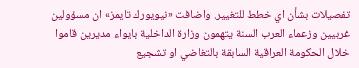تفصيلات بشأن اي خطط للتغيير. واضافت «نيويورك تايمز» ان مسؤولين غربيين وزعماء العرب السنة يتهمون وزارة الداخلية بايواء مديرين قاموا خلال الحكومة العراقية السابقة بالتغاضي او تشجيع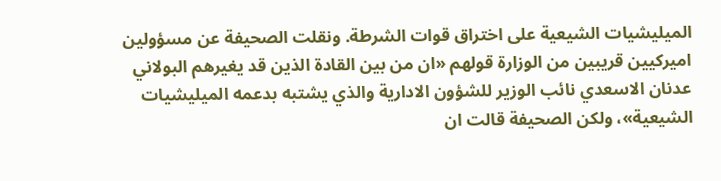الميليشيات الشيعية على اختراق قوات الشرطة. ونقلت الصحيفة عن مسؤولين اميركيين قريبين من الوزارة قولهم «ان من بين القادة الذين قد يغيرهم البولاني عدنان الاسعدي نائب الوزير للشؤون الادارية والذي يشتبه بدعمه الميليشيات الشيعية»، ولكن الصحيفة قالت ان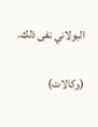البولاني نفى ذلك.

(وكالات)